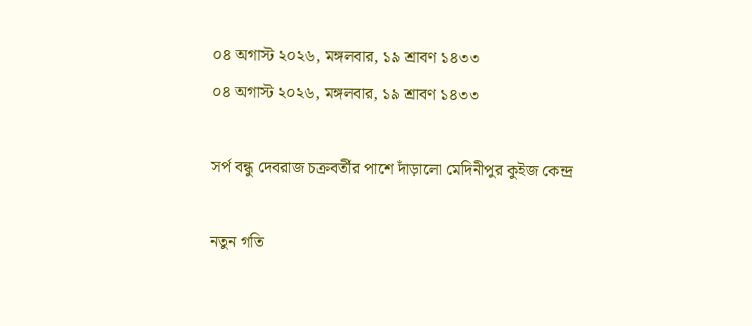০৪ অগাস্ট ২০২৬, মঙ্গলবার, ১৯ শ্রাবণ ১৪৩৩
০৪ অগাস্ট ২০২৬, মঙ্গলবার, ১৯ শ্রাবণ ১৪৩৩

সর্প বন্ধু দেবরাজ চক্রবর্তীর পাশে দাঁড়ালো মেদিনীপুর কুইজ কেন্দ্র

নতুন গতি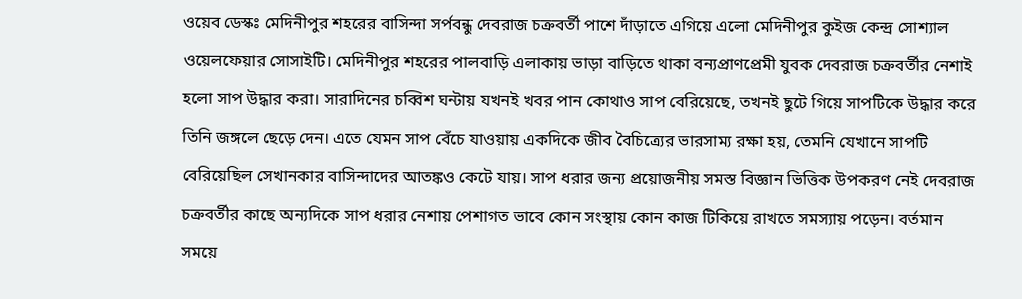ওয়েব ডেস্কঃ মেদিনীপুর শহরের বাসিন্দা সর্পবন্ধু দেবরাজ চক্রবর্তী পাশে দাঁড়াতে এগিয়ে এলো মেদিনীপুর কুইজ কেন্দ্র সোশ্যাল ওয়েলফেয়ার সোসাইটি। মেদিনীপুর শহরের পালবাড়ি এলাকায় ভাড়া বাড়িতে থাকা বন্যপ্রাণপ্রেমী যুবক দেবরাজ চক্রবর্তীর নেশাই হলো সাপ উদ্ধার করা। সারাদিনের চব্বিশ ঘন্টায় যখনই খবর পান কোথাও সাপ বেরিয়েছে, তখনই ছুটে গিয়ে সাপটিকে উদ্ধার করে তিনি জঙ্গলে ছেড়ে দেন। এতে যেমন সাপ বেঁচে যাওয়ায় একদিকে জীব বৈচিত্র্যের ভারসাম্য রক্ষা হয়, তেমনি যেখানে সাপটি বেরিয়েছিল সেখানকার বাসিন্দাদের আতঙ্কও কেটে যায়। সাপ ধরার জন্য প্রয়োজনীয় সমস্ত বিজ্ঞান ভিত্তিক উপকরণ নেই দেবরাজ চক্রবর্তীর কাছে অন্যদিকে সাপ ধরার নেশায় পেশাগত ভাবে কোন সংস্থায় কোন কাজ টিকিয়ে রাখতে সমস্যায় পড়েন। বর্তমান সময়ে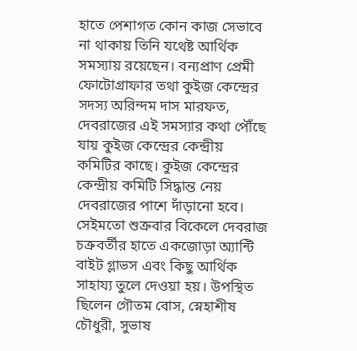হাতে পেশাগত কোন কাজ সেভাবে না থাকায় তিনি যথেষ্ট আর্থিক সমস্যায় রয়েছেন। বন্যপ্রাণ প্রেমী ফোটোগ্রাফার তথা কুইজ কেন্দ্রের সদস্য অরিন্দম দাস মারফত, দেবরাজের এই সমস্যার কথা পৌঁছে যায় কুইজ কেন্দ্রের কেন্দ্রীয় কমিটির কাছে। কুইজ কেন্দ্রের কেন্দ্রীয় কমিটি সিদ্ধান্ত নেয় দেবরাজের পাশে দাঁড়ানো হবে। সেইমতো শুক্রবার বিকেলে দেবরাজ চক্রবর্তীর হাতে একজোড়া অ্যান্টি বাইট গ্লাভস এবং কিছু আর্থিক সাহায্য তুলে দেওয়া হয়। উপস্থিত ছিলেন গৌতম বোস, স্নেহাশীষ চৌধুরী, সুভাষ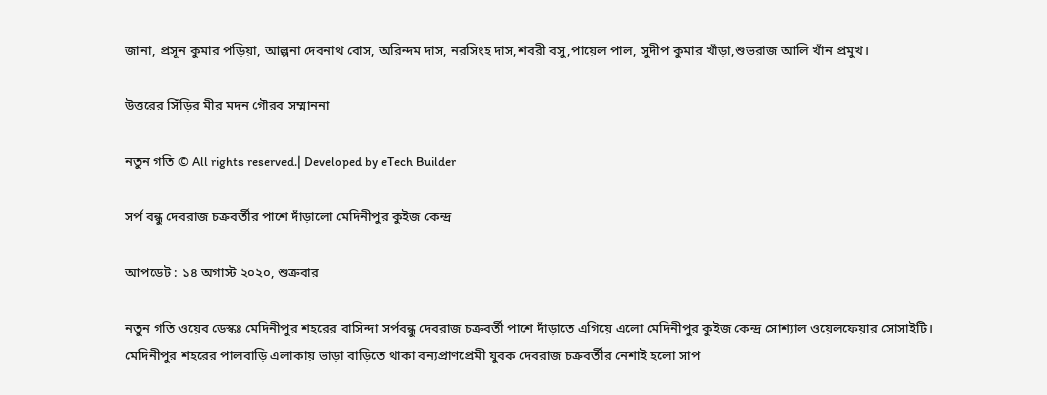জানা, প্রসূন কুমার পড়িয়া, আল্পনা দেবনাথ বোস, অরিন্দম দাস, নরসিংহ দাস,শবরী বসু,পায়েল পাল, সুদীপ কুমার খাঁড়া,শুভরাজ আলি খাঁন প্রমুখ।

উত্তরের সিঁড়ির মীর মদন গৌরব সম্মাননা

নতুন গতি © All rights reserved.| Developed by eTech Builder

সর্প বন্ধু দেবরাজ চক্রবর্তীর পাশে দাঁড়ালো মেদিনীপুর কুইজ কেন্দ্র

আপডেট : ১৪ অগাস্ট ২০২০, শুক্রবার

নতুন গতি ওয়েব ডেস্কঃ মেদিনীপুর শহরের বাসিন্দা সর্পবন্ধু দেবরাজ চক্রবর্তী পাশে দাঁড়াতে এগিয়ে এলো মেদিনীপুর কুইজ কেন্দ্র সোশ্যাল ওয়েলফেয়ার সোসাইটি। মেদিনীপুর শহরের পালবাড়ি এলাকায় ভাড়া বাড়িতে থাকা বন্যপ্রাণপ্রেমী যুবক দেবরাজ চক্রবর্তীর নেশাই হলো সাপ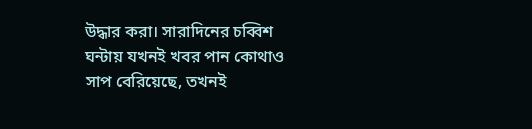উদ্ধার করা। সারাদিনের চব্বিশ ঘন্টায় যখনই খবর পান কোথাও সাপ বেরিয়েছে, তখনই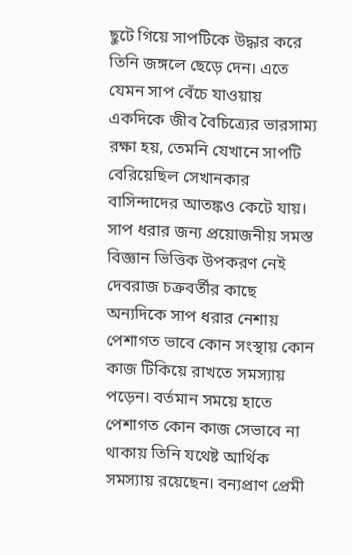ছুটে গিয়ে সাপটিকে উদ্ধার করে তিনি জঙ্গলে ছেড়ে দেন। এতে যেমন সাপ বেঁচে যাওয়ায় একদিকে জীব বৈচিত্র্যের ভারসাম্য রক্ষা হয়, তেমনি যেখানে সাপটি বেরিয়েছিল সেখানকার বাসিন্দাদের আতঙ্কও কেটে যায়। সাপ ধরার জন্য প্রয়োজনীয় সমস্ত বিজ্ঞান ভিত্তিক উপকরণ নেই দেবরাজ চক্রবর্তীর কাছে অন্যদিকে সাপ ধরার নেশায় পেশাগত ভাবে কোন সংস্থায় কোন কাজ টিকিয়ে রাখতে সমস্যায় পড়েন। বর্তমান সময়ে হাতে পেশাগত কোন কাজ সেভাবে না থাকায় তিনি যথেষ্ট আর্থিক সমস্যায় রয়েছেন। বন্যপ্রাণ প্রেমী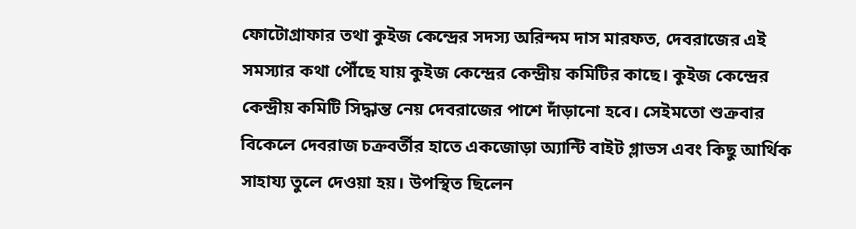ফোটোগ্রাফার তথা কুইজ কেন্দ্রের সদস্য অরিন্দম দাস মারফত, দেবরাজের এই সমস্যার কথা পৌঁছে যায় কুইজ কেন্দ্রের কেন্দ্রীয় কমিটির কাছে। কুইজ কেন্দ্রের কেন্দ্রীয় কমিটি সিদ্ধান্ত নেয় দেবরাজের পাশে দাঁড়ানো হবে। সেইমতো শুক্রবার বিকেলে দেবরাজ চক্রবর্তীর হাতে একজোড়া অ্যান্টি বাইট গ্লাভস এবং কিছু আর্থিক সাহায্য তুলে দেওয়া হয়। উপস্থিত ছিলেন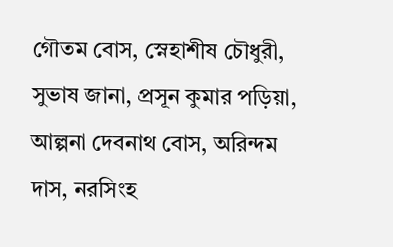গৌতম বোস, স্নেহাশীষ চৌধুরী, সুভাষ জানা, প্রসূন কুমার পড়িয়া, আল্পনা দেবনাথ বোস, অরিন্দম দাস, নরসিংহ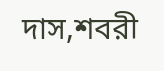দাস,শবরী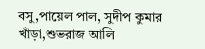বসু,পায়েল পাল, সুদীপ কুমার খাঁড়া,শুভরাজ আলি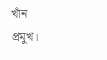খাঁন প্রমুখ।